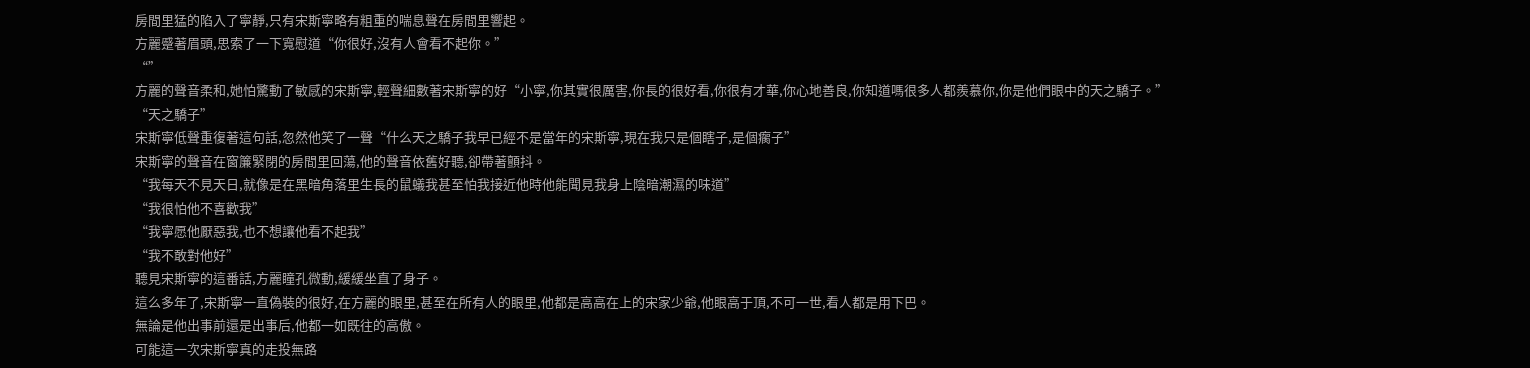房間里猛的陷入了寧靜,只有宋斯寧略有粗重的喘息聲在房間里響起。
方麗蹙著眉頭,思索了一下寬慰道“你很好,沒有人會看不起你。”
“”
方麗的聲音柔和,她怕驚動了敏感的宋斯寧,輕聲細數著宋斯寧的好“小寧,你其實很厲害,你長的很好看,你很有才華,你心地善良,你知道嗎很多人都羨慕你,你是他們眼中的天之驕子。”
“天之驕子”
宋斯寧低聲重復著這句話,忽然他笑了一聲“什么天之驕子我早已經不是當年的宋斯寧,現在我只是個瞎子,是個瘸子”
宋斯寧的聲音在窗簾緊閉的房間里回蕩,他的聲音依舊好聽,卻帶著顫抖。
“我每天不見天日,就像是在黑暗角落里生長的鼠蟻我甚至怕我接近他時他能聞見我身上陰暗潮濕的味道”
“我很怕他不喜歡我”
“我寧愿他厭惡我,也不想讓他看不起我”
“我不敢對他好”
聽見宋斯寧的這番話,方麗瞳孔微動,緩緩坐直了身子。
這么多年了,宋斯寧一直偽裝的很好,在方麗的眼里,甚至在所有人的眼里,他都是高高在上的宋家少爺,他眼高于頂,不可一世,看人都是用下巴。
無論是他出事前還是出事后,他都一如既往的高傲。
可能這一次宋斯寧真的走投無路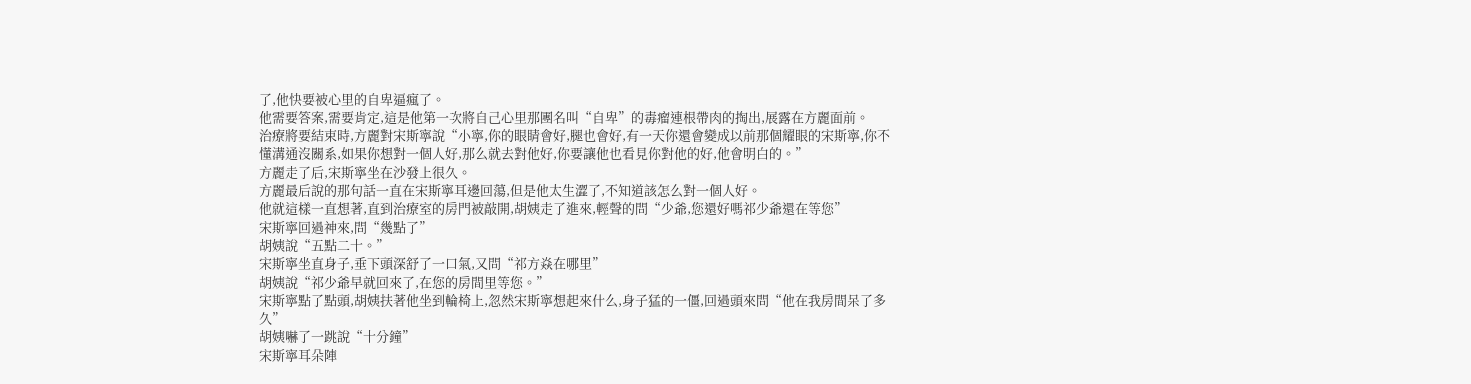了,他快要被心里的自卑逼瘋了。
他需要答案,需要肯定,這是他第一次將自己心里那團名叫“自卑”的毒瘤連根帶肉的掏出,展露在方麗面前。
治療將要結束時,方麗對宋斯寧說“小寧,你的眼睛會好,腿也會好,有一天你還會變成以前那個耀眼的宋斯寧,你不懂溝通沒關系,如果你想對一個人好,那么就去對他好,你要讓他也看見你對他的好,他會明白的。”
方麗走了后,宋斯寧坐在沙發上很久。
方麗最后說的那句話一直在宋斯寧耳邊回蕩,但是他太生澀了,不知道該怎么對一個人好。
他就這樣一直想著,直到治療室的房門被敲開,胡姨走了進來,輕聲的問“少爺,您還好嗎祁少爺還在等您”
宋斯寧回過神來,問“幾點了”
胡姨說“五點二十。”
宋斯寧坐直身子,垂下頭深舒了一口氣,又問“祁方焱在哪里”
胡姨說“祁少爺早就回來了,在您的房間里等您。”
宋斯寧點了點頭,胡姨扶著他坐到輪椅上,忽然宋斯寧想起來什么,身子猛的一僵,回過頭來問“他在我房間呆了多久”
胡姨嚇了一跳說“十分鐘”
宋斯寧耳朵陣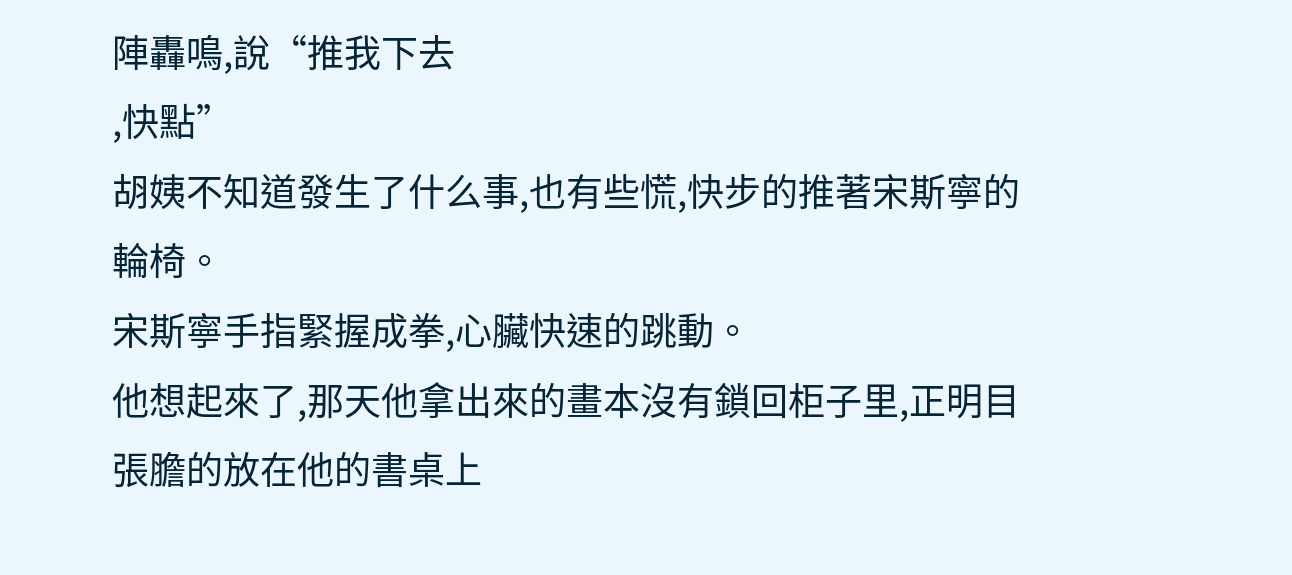陣轟鳴,說“推我下去
,快點”
胡姨不知道發生了什么事,也有些慌,快步的推著宋斯寧的輪椅。
宋斯寧手指緊握成拳,心臟快速的跳動。
他想起來了,那天他拿出來的畫本沒有鎖回柜子里,正明目張膽的放在他的書桌上